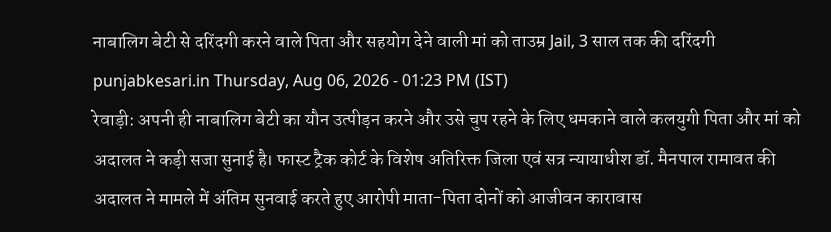नाबालिग बेटी से दरिंदगी करने वाले पिता और सहयोग देने वाली मां को ताउम्र Jail, 3 साल तक की दरिंदगी
punjabkesari.in Thursday, Aug 06, 2026 - 01:23 PM (IST)
रेवाड़ी: अपनी ही नाबालिग बेटी का यौन उत्पीड़न करने और उसे चुप रहने के लिए धमकाने वाले कलयुगी पिता और मां को अदालत ने कड़ी सजा सुनाई है। फास्ट ट्रैक कोर्ट के विशेष अतिरिक्त जिला एवं सत्र न्यायाधीश डॉ. मैनपाल रामावत की अदालत ने मामले में अंतिम सुनवाई करते हुए आरोपी माता-पिता दोनों को आजीवन कारावास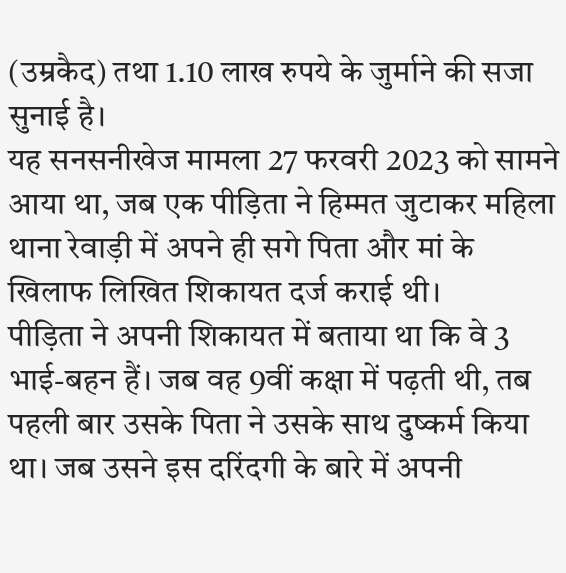(उम्रकैद) तथा 1.10 लाख रुपये के जुर्माने की सजा सुनाई है।
यह सनसनीखेज मामला 27 फरवरी 2023 को सामने आया था, जब एक पीड़िता ने हिम्मत जुटाकर महिला थाना रेवाड़ी में अपने ही सगे पिता और मां के खिलाफ लिखित शिकायत दर्ज कराई थी।
पीड़िता ने अपनी शिकायत में बताया था कि वे 3 भाई-बहन हैं। जब वह 9वीं कक्षा में पढ़ती थी, तब पहली बार उसके पिता ने उसके साथ दुष्कर्म किया था। जब उसने इस दरिंदगी के बारे में अपनी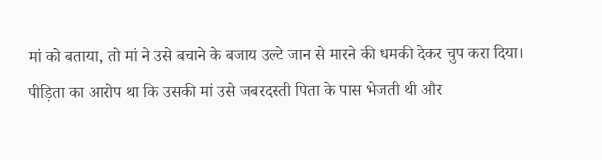मां को बताया, तो मां ने उसे बचाने के बजाय उल्टे जान से मारने की धमकी देकर चुप करा दिया।
पीड़िता का आरोप था कि उसकी मां उसे जबरदस्ती पिता के पास भेजती थी और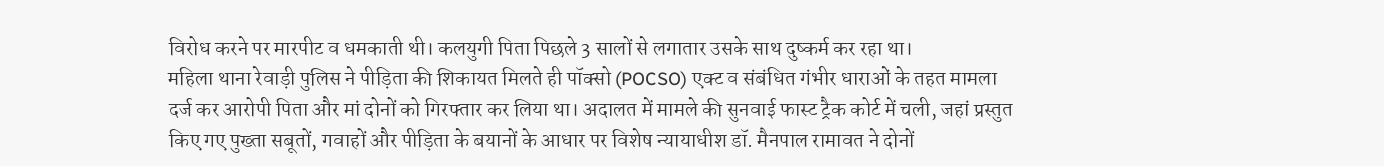विरोध करने पर मारपीट व धमकाती थी। कलयुगी पिता पिछले 3 सालों से लगातार उसके साथ दुष्कर्म कर रहा था।
महिला थाना रेवाड़ी पुलिस ने पीड़िता की शिकायत मिलते ही पॉक्सो (POCSO) एक्ट व संबंधित गंभीर धाराओं के तहत मामला दर्ज कर आरोपी पिता और मां दोनों को गिरफ्तार कर लिया था। अदालत में मामले की सुनवाई फास्ट ट्रैक कोर्ट में चली, जहां प्रस्तुत किए गए पुख्ता सबूतों, गवाहों और पीड़िता के बयानों के आधार पर विशेष न्यायाधीश डॉ. मैनपाल रामावत ने दोनों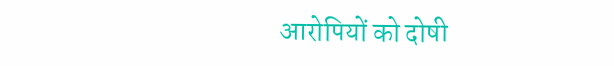आरोपियों को दोषी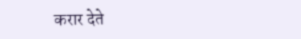करार देते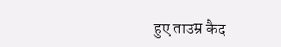हुए ताउम्र कैद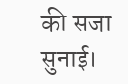की सजा सुनाई।